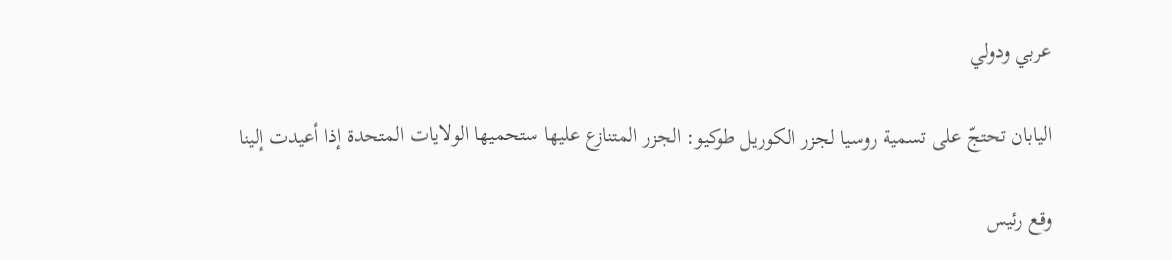عربي ودولي

اليابان تحتجّ على تسمية روسيا لجزر الكوريل طوكيو: الجزر المتنازع عليها ستحميها الولايات المتحدة إذا أعيدت إلينا

وقع رئيس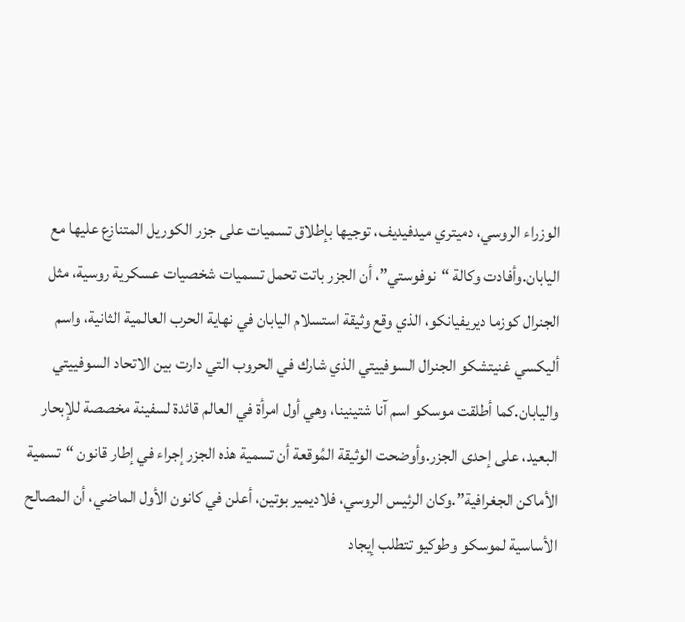الوزراء الروسي، دميتري ميدفيديف، توجيها بإطلاق تسميات على جزر الكوريل المتنازع عليها مع اليابان.وأفادت وكالة “نوفوستي”، أن الجزر باتت تحمل تسميات شخصيات عسكرية روسية، مثل الجنرال كوزما ديريفيانكو، الذي وقع وثيقة استسلام اليابان في نهاية الحرب العالمية الثانية، واسم أليكسي غنيتشكو الجنرال السوفييتي الذي شارك في الحروب التي دارت بين الاتحاد السوفييتي واليابان.كما أطلقت موسكو اسم آنا شتينينا، وهي أول امرأة في العالم قائدة لسفينة مخصصة للإبحار البعيد، على إحدى الجزر.وأوضحت الوثيقة المُوقعة أن تسمية هذه الجزر إجراء في إطار قانون “تسمية الأماكن الجغرافية”.وكان الرئيس الروسي، فلاديمير بوتين، أعلن في كانون الأول الماضي، أن المصالح الأساسية لموسكو وطوكيو تتطلب إيجاد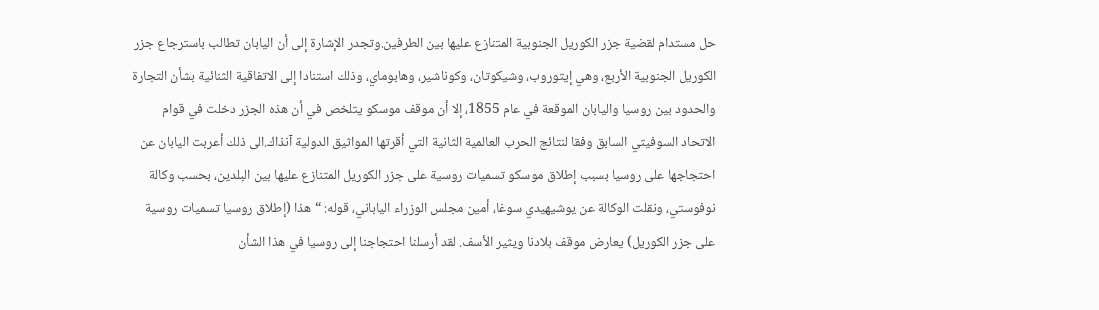حل مستدام لقضية جزر الكوريل الجنوبية المتنازع عليها بين الطرفين.وتجدر الإشارة إلى أن اليابان تطالب باسترجاع جزر الكوريل الجنوبية الأربع، وهي إيتوروب، وشيكوتان، وكوناشير، وهابوماي، وذلك استنادا إلى الاتفاقية الثنائية بشأن التجارة والحدود بين روسيا واليابان الموقعة في عام 1855، إلا أن موقف موسكو يتلخص في أن هذه الجزر دخلت في قوام الاتحاد السوفيتي السابق وفقا لنتائج الحرب العالمية الثانية التي أقرتها المواثيق الدولية آنذاك.الى ذلك أعربت اليابان عن احتجاجها على روسيا بسبب إطلاق موسكو تسميات روسية على جزر الكوريل المتنازع عليها بين البلدين، بحسب وكالة نوفوستي، ونقلت الوكالة عن يوشيهيدي سوغا، أمين مجلس الوزراء الياباني، قوله: “هذا (إطلاق روسيا تسميات روسية على جزر الكوريل) يعارض موقف بلادنا ويثير الأسف. لقد أرسلنا احتجاجنا إلى روسيا في هذا الشأن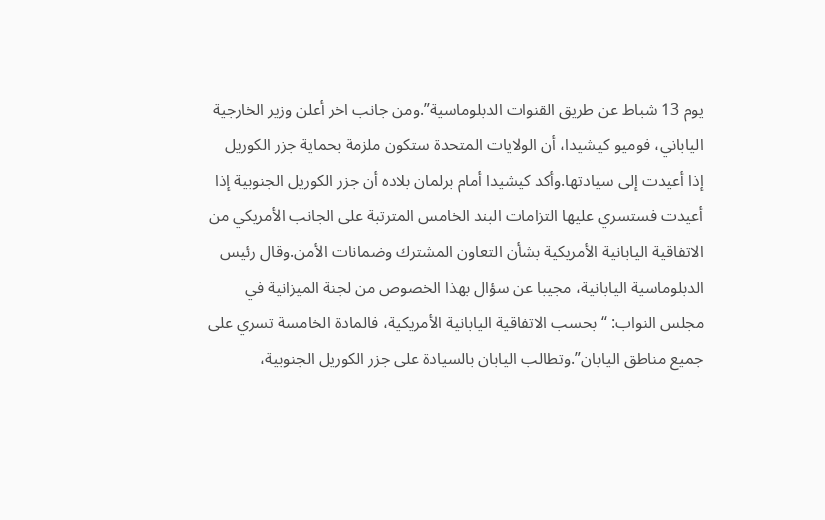يوم 13 شباط عن طريق القنوات الدبلوماسية”.ومن جانب اخر أعلن وزير الخارجية الياباني، فوميو كيشيدا، أن الولايات المتحدة ستكون ملزمة بحماية جزر الكوريل إذا أعيدت إلى سيادتها.وأكد كيشيدا أمام برلمان بلاده أن جزر الكوريل الجنوبية إذا أعيدت فستسري عليها التزامات البند الخامس المترتبة على الجانب الأمريكي من الاتفاقية اليابانية الأمريكية بشأن التعاون المشترك وضمانات الأمن.وقال رئيس الدبلوماسية اليابانية، مجيبا عن سؤال بهذا الخصوص من لجنة الميزانية في مجلس النواب: “بحسب الاتفاقية اليابانية الأمريكية، فالمادة الخامسة تسري على جميع مناطق اليابان”.وتطالب اليابان بالسيادة على جزر الكوريل الجنوبية،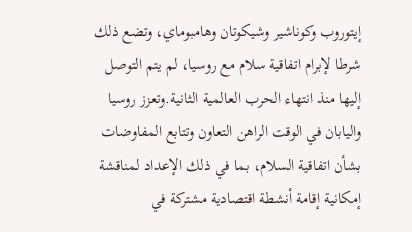إيتوروب وكوناشير وشيكوتان وهامبوماي، وتضع ذلك شرطا لإبرام اتفاقية سلام مع روسيا، لم يتم التوصل إليها منذ انتهاء الحرب العالمية الثانية.وتعزز روسيا واليابان في الوقت الراهن التعاون وتتابع المفاوضات بشأن اتفاقية السلام، بما في ذلك الإعداد لمناقشة إمكانية إقامة أنشطة اقتصادية مشتركة في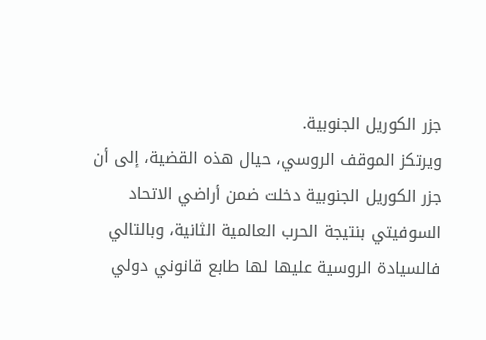جزر الكوريل الجنوبية.
ويرتكز الموقف الروسي، حيال هذه القضية، إلى أن جزر الكوريل الجنوبية دخلت ضمن أراضي الاتحاد السوفيتي بنتيجة الحرب العالمية الثانية، وبالتالي فالسيادة الروسية عليها لها طابع قانوني دولي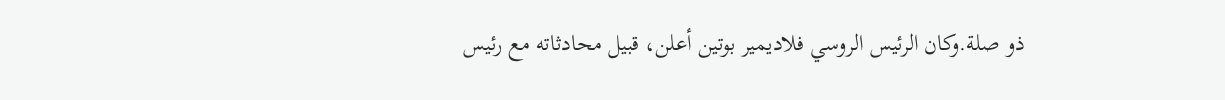ذو صلة.وكان الرئيس الروسي فلاديمير بوتين أعلن، قبيل محادثاته مع رئيس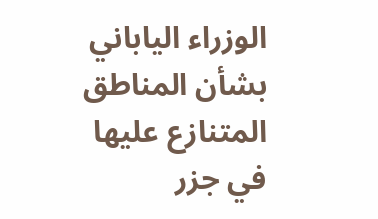الوزراء الياباني بشأن المناطق المتنازع عليها في جزر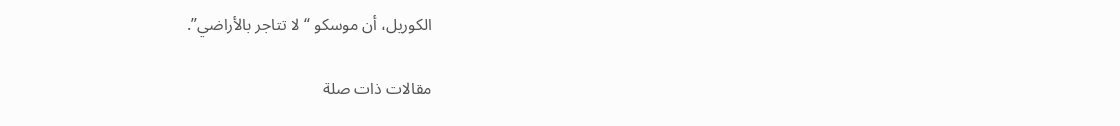الكوريل، أن موسكو “لا تتاجر بالأراضي”.

مقالات ذات صلة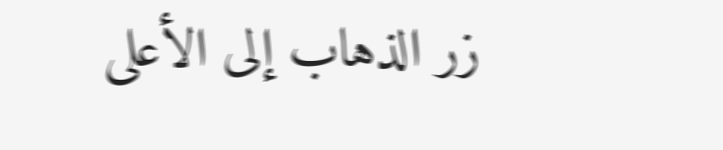زر الذهاب إلى الأعلى